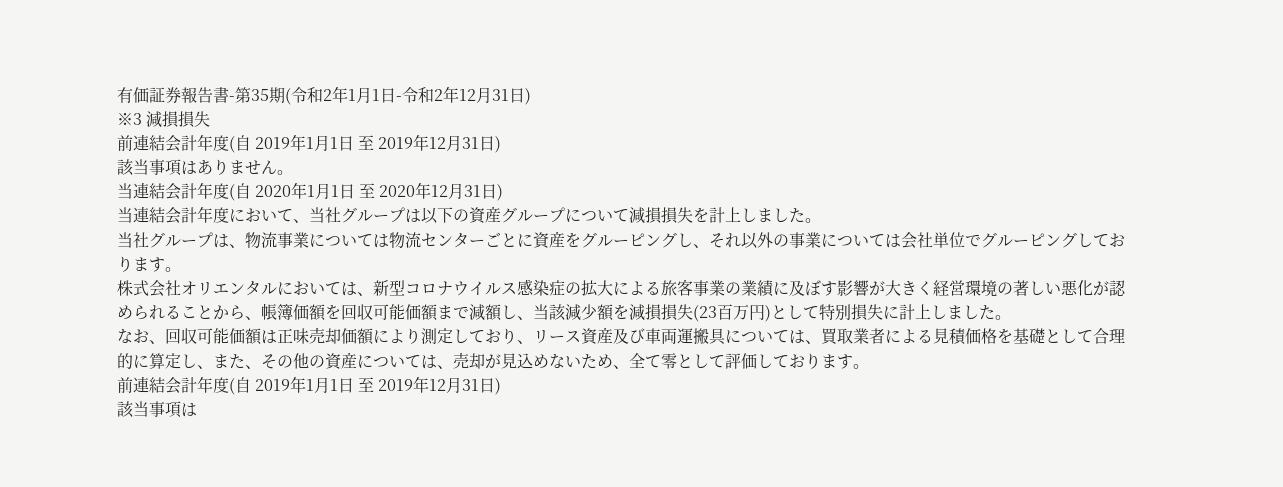有価証券報告書-第35期(令和2年1月1日-令和2年12月31日)
※3 減損損失
前連結会計年度(自 2019年1月1日 至 2019年12月31日)
該当事項はありません。
当連結会計年度(自 2020年1月1日 至 2020年12月31日)
当連結会計年度において、当社グループは以下の資産グループについて減損損失を計上しました。
当社グループは、物流事業については物流センターごとに資産をグルーピングし、それ以外の事業については会社単位でグルーピングしております。
株式会社オリエンタルにおいては、新型コロナウイルス感染症の拡大による旅客事業の業績に及ぼす影響が大きく経営環境の著しい悪化が認められることから、帳簿価額を回収可能価額まで減額し、当該減少額を減損損失(23百万円)として特別損失に計上しました。
なお、回収可能価額は正味売却価額により測定しており、リース資産及び車両運搬具については、買取業者による見積価格を基礎として合理的に算定し、また、その他の資産については、売却が見込めないため、全て零として評価しております。
前連結会計年度(自 2019年1月1日 至 2019年12月31日)
該当事項は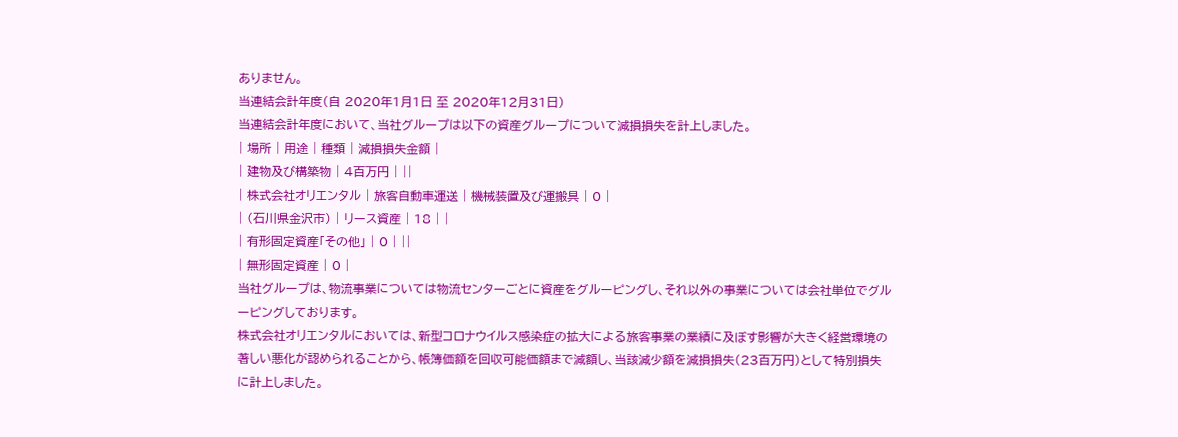ありません。
当連結会計年度(自 2020年1月1日 至 2020年12月31日)
当連結会計年度において、当社グループは以下の資産グループについて減損損失を計上しました。
| 場所 | 用途 | 種類 | 減損損失金額 |
| 建物及び構築物 | 4百万円 | ||
| 株式会社オリエンタル | 旅客自動車運送 | 機械装置及び運搬具 | 0 |
| (石川県金沢市) | リース資産 | 18 | |
| 有形固定資産「その他」 | 0 | ||
| 無形固定資産 | 0 |
当社グループは、物流事業については物流センターごとに資産をグルーピングし、それ以外の事業については会社単位でグルーピングしております。
株式会社オリエンタルにおいては、新型コロナウイルス感染症の拡大による旅客事業の業績に及ぼす影響が大きく経営環境の著しい悪化が認められることから、帳簿価額を回収可能価額まで減額し、当該減少額を減損損失(23百万円)として特別損失に計上しました。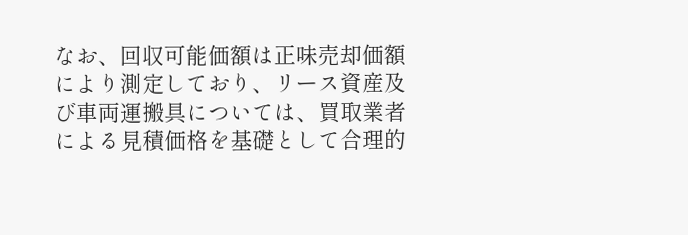なお、回収可能価額は正味売却価額により測定しており、リース資産及び車両運搬具については、買取業者による見積価格を基礎として合理的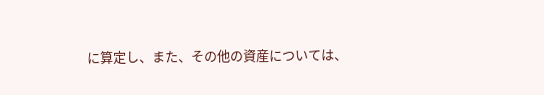に算定し、また、その他の資産については、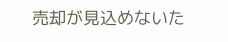売却が見込めないた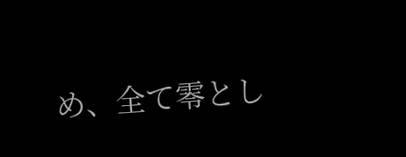め、全て零とし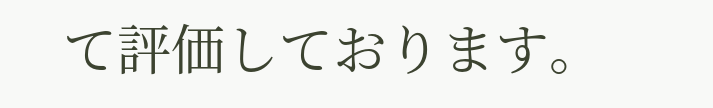て評価しております。